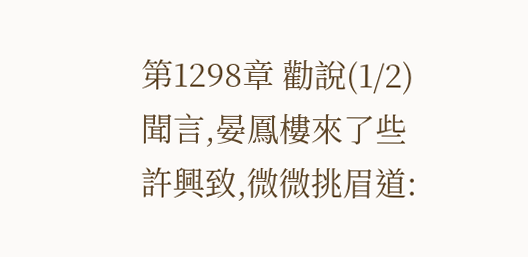第1298章 勸說(1/2)
聞言,晏鳳樓來了些許興致,微微挑眉道: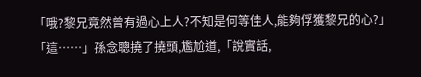「哦?黎兄竟然曾有過心上人?不知是何等佳人,能夠俘獲黎兄的心?」
「這……」孫念聰撓了撓頭,尷尬道,「說實話,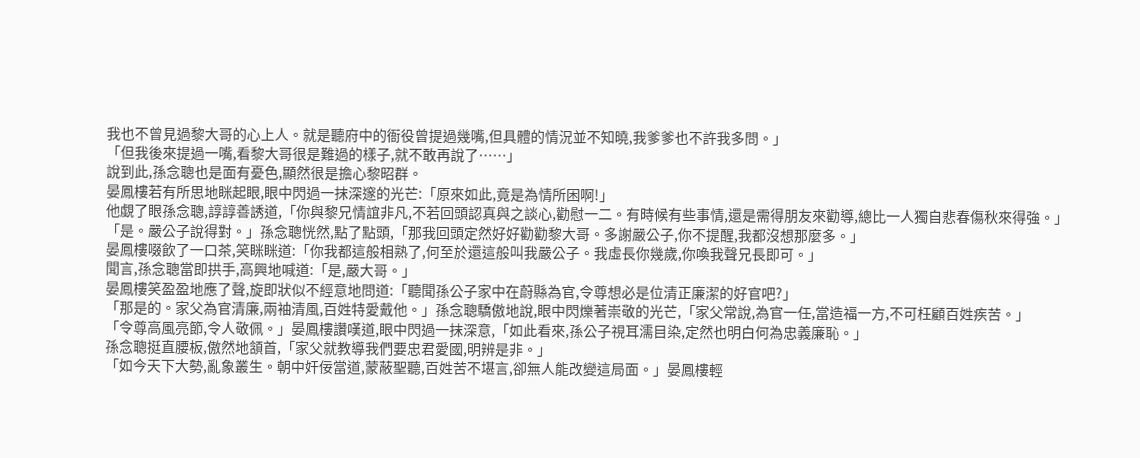我也不曾見過黎大哥的心上人。就是聽府中的衙役曾提過幾嘴,但具體的情況並不知曉,我爹爹也不許我多問。」
「但我後來提過一嘴,看黎大哥很是難過的樣子,就不敢再說了……」
說到此,孫念聰也是面有憂色,顯然很是擔心黎昭群。
晏鳳樓若有所思地眯起眼,眼中閃過一抹深邃的光芒:「原來如此,竟是為情所困啊!」
他覷了眼孫念聰,諄諄善誘道,「你與黎兄情誼非凡,不若回頭認真與之談心,勸慰一二。有時候有些事情,還是需得朋友來勸導,總比一人獨自悲春傷秋來得強。」
「是。嚴公子說得對。」孫念聰恍然,點了點頭,「那我回頭定然好好勸勸黎大哥。多謝嚴公子,你不提醒,我都沒想那麼多。」
晏鳳樓啜飲了一口茶,笑眯眯道:「你我都這般相熟了,何至於還這般叫我嚴公子。我虛長你幾歲,你喚我聲兄長即可。」
聞言,孫念聰當即拱手,高興地喊道:「是,嚴大哥。」
晏鳳樓笑盈盈地應了聲,旋即狀似不經意地問道:「聽聞孫公子家中在蔚縣為官,令尊想必是位清正廉潔的好官吧?」
「那是的。家父為官清廉,兩袖清風,百姓特愛戴他。」孫念聰驕傲地說,眼中閃爍著崇敬的光芒,「家父常說,為官一任,當造福一方,不可枉顧百姓疾苦。」
「令尊高風亮節,令人敬佩。」晏鳳樓讚嘆道,眼中閃過一抹深意,「如此看來,孫公子視耳濡目染,定然也明白何為忠義廉恥。」
孫念聰挺直腰板,傲然地頷首,「家父就教導我們要忠君愛國,明辨是非。」
「如今天下大勢,亂象叢生。朝中奸佞當道,蒙蔽聖聽,百姓苦不堪言,卻無人能改變這局面。」晏鳳樓輕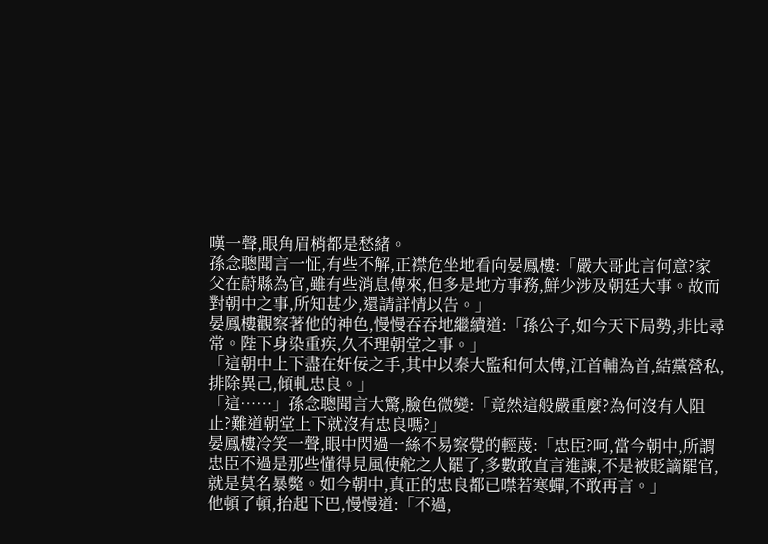嘆一聲,眼角眉梢都是愁緒。
孫念聰聞言一怔,有些不解,正襟危坐地看向晏鳳樓:「嚴大哥此言何意?家父在蔚縣為官,雖有些消息傳來,但多是地方事務,鮮少涉及朝廷大事。故而對朝中之事,所知甚少,還請詳情以告。」
晏鳳樓觀察著他的神色,慢慢吞吞地繼續道:「孫公子,如今天下局勢,非比尋常。陛下身染重疾,久不理朝堂之事。」
「這朝中上下盡在奸佞之手,其中以秦大監和何太傅,江首輔為首,結黨營私,排除異己,傾軋忠良。」
「這……」孫念聰聞言大驚,臉色微變:「竟然這般嚴重麼?為何沒有人阻止?難道朝堂上下就沒有忠良嗎?」
晏鳳樓冷笑一聲,眼中閃過一絲不易察覺的輕蔑:「忠臣?呵,當今朝中,所謂忠臣不過是那些懂得見風使舵之人罷了,多數敢直言進諫,不是被貶謫罷官,就是莫名暴斃。如今朝中,真正的忠良都已噤若寒蟬,不敢再言。」
他頓了頓,抬起下巴,慢慢道:「不過,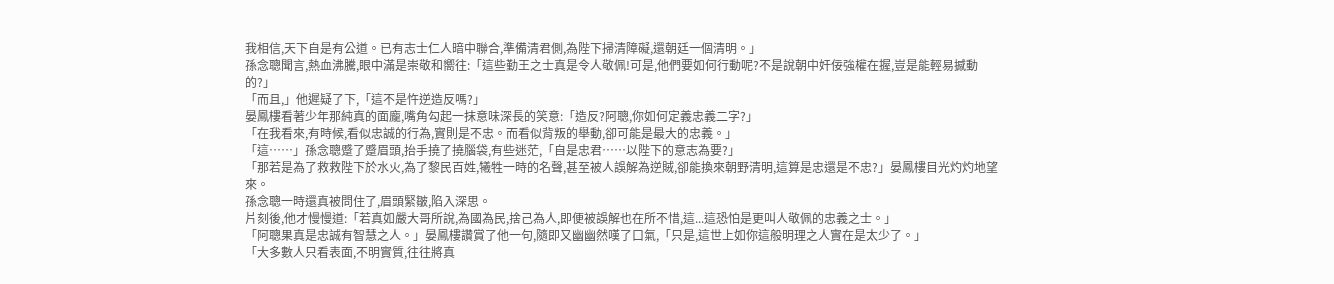我相信,天下自是有公道。已有志士仁人暗中聯合,準備清君側,為陛下掃清障礙,還朝廷一個清明。」
孫念聰聞言,熱血沸騰,眼中滿是崇敬和嚮往:「這些勤王之士真是令人敬佩!可是,他們要如何行動呢?不是說朝中奸佞強權在握,豈是能輕易撼動的?」
「而且,」他遲疑了下,「這不是忤逆造反嗎?」
晏鳳樓看著少年那純真的面龐,嘴角勾起一抹意味深長的笑意:「造反?阿聰,你如何定義忠義二字?」
「在我看來,有時候,看似忠誠的行為,實則是不忠。而看似背叛的舉動,卻可能是最大的忠義。」
「這……」孫念聰蹙了蹙眉頭,抬手撓了撓腦袋,有些迷茫,「自是忠君……以陛下的意志為要?」
「那若是為了救救陛下於水火,為了黎民百姓,犧牲一時的名聲,甚至被人誤解為逆賊,卻能換來朝野清明,這算是忠還是不忠?」晏鳳樓目光灼灼地望來。
孫念聰一時還真被問住了,眉頭緊皺,陷入深思。
片刻後,他才慢慢道:「若真如嚴大哥所說,為國為民,捨己為人,即便被誤解也在所不惜,這...這恐怕是更叫人敬佩的忠義之士。」
「阿聰果真是忠誠有智慧之人。」晏鳳樓讚賞了他一句,隨即又幽幽然嘆了口氣,「只是,這世上如你這般明理之人實在是太少了。」
「大多數人只看表面,不明實質,往往將真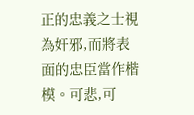正的忠義之士視為奸邪,而將表面的忠臣當作楷模。可悲,可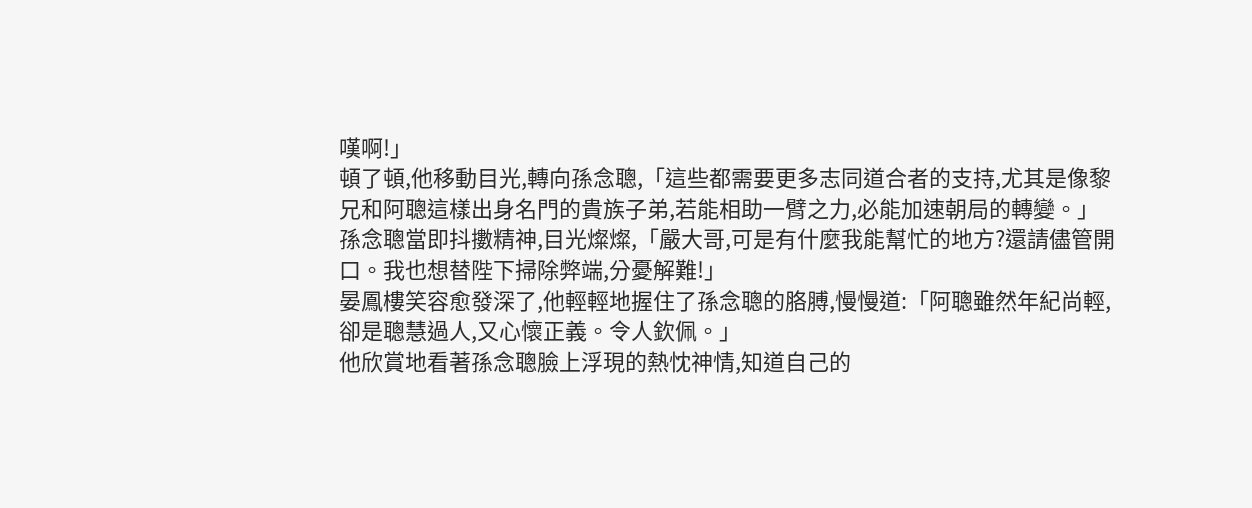嘆啊!」
頓了頓,他移動目光,轉向孫念聰,「這些都需要更多志同道合者的支持,尤其是像黎兄和阿聰這樣出身名門的貴族子弟,若能相助一臂之力,必能加速朝局的轉變。」
孫念聰當即抖擻精神,目光燦燦,「嚴大哥,可是有什麼我能幫忙的地方?還請儘管開口。我也想替陛下掃除弊端,分憂解難!」
晏鳳樓笑容愈發深了,他輕輕地握住了孫念聰的胳膊,慢慢道:「阿聰雖然年紀尚輕,卻是聰慧過人,又心懷正義。令人欽佩。」
他欣賞地看著孫念聰臉上浮現的熱忱神情,知道自己的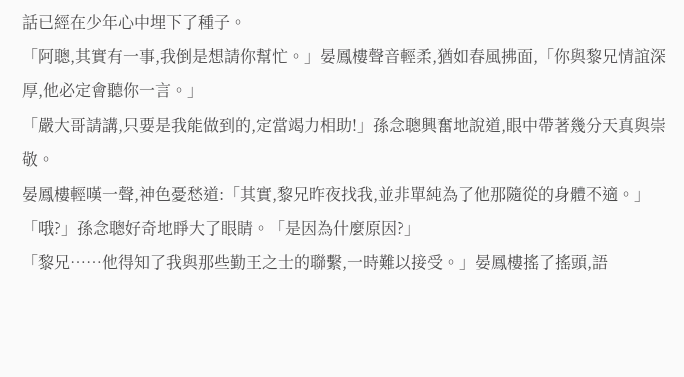話已經在少年心中埋下了種子。
「阿聰,其實有一事,我倒是想請你幫忙。」晏鳳樓聲音輕柔,猶如春風拂面,「你與黎兄情誼深厚,他必定會聽你一言。」
「嚴大哥請講,只要是我能做到的,定當竭力相助!」孫念聰興奮地說道,眼中帶著幾分天真與崇敬。
晏鳳樓輕嘆一聲,神色憂愁道:「其實,黎兄昨夜找我,並非單純為了他那隨從的身體不適。」
「哦?」孫念聰好奇地睜大了眼睛。「是因為什麼原因?」
「黎兄……他得知了我與那些勤王之士的聯繫,一時難以接受。」晏鳳樓搖了搖頭,語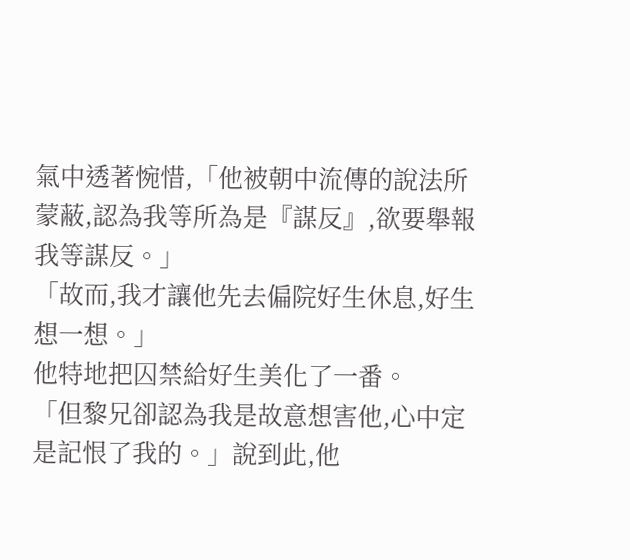氣中透著惋惜,「他被朝中流傳的說法所蒙蔽,認為我等所為是『謀反』,欲要舉報我等謀反。」
「故而,我才讓他先去偏院好生休息,好生想一想。」
他特地把囚禁給好生美化了一番。
「但黎兄卻認為我是故意想害他,心中定是記恨了我的。」說到此,他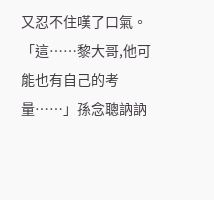又忍不住嘆了口氣。
「這……黎大哥,他可能也有自己的考量……」孫念聰訥訥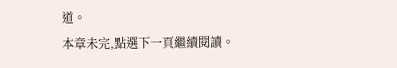道。
本章未完,點選下一頁繼續閱讀。